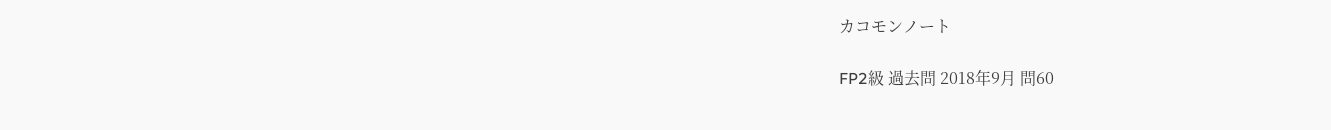カコモンノート

FP2級 過去問 2018年9月 問60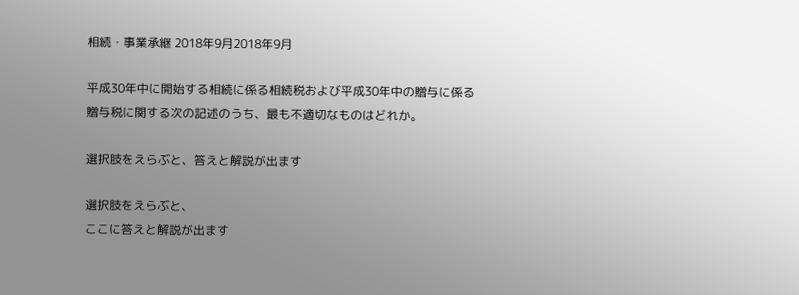相続・事業承継 2018年9月2018年9月

平成30年中に開始する相続に係る相続税および平成30年中の贈与に係る贈与税に関する次の記述のうち、最も不適切なものはどれか。

選択肢をえらぶと、答えと解説が出ます

選択肢をえらぶと、
ここに答えと解説が出ます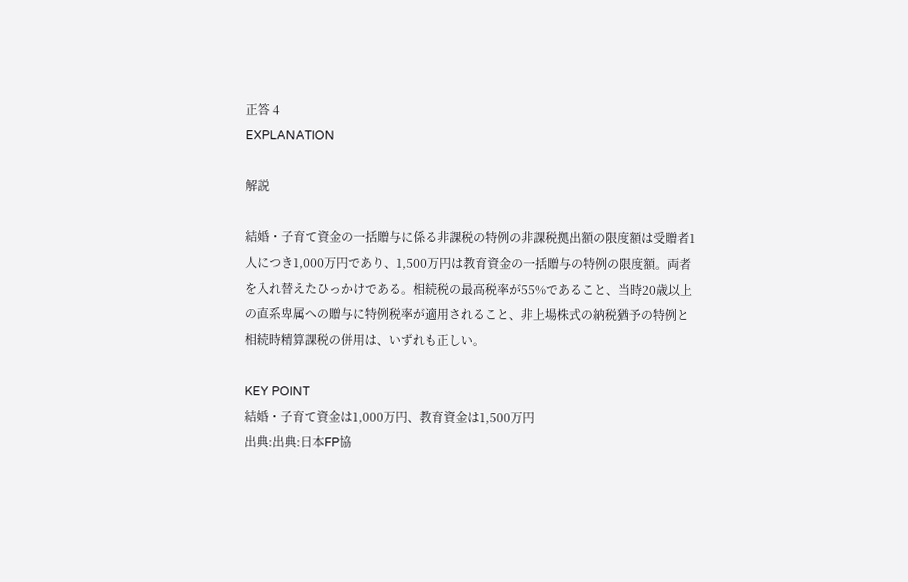正答 4
EXPLANATION

解説

結婚・子育て資金の一括贈与に係る非課税の特例の非課税拠出額の限度額は受贈者1人につき1,000万円であり、1,500万円は教育資金の一括贈与の特例の限度額。両者を入れ替えたひっかけである。相続税の最高税率が55%であること、当時20歳以上の直系卑属への贈与に特例税率が適用されること、非上場株式の納税猶予の特例と相続時精算課税の併用は、いずれも正しい。

KEY POINT
結婚・子育て資金は1,000万円、教育資金は1,500万円
出典:出典:日本FP協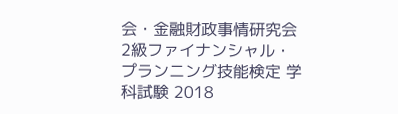会・金融財政事情研究会 2級ファイナンシャル・プランニング技能検定 学科試験 2018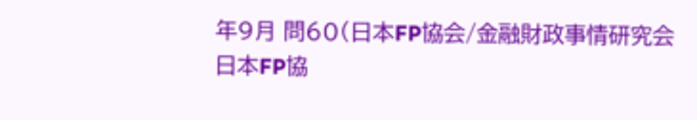年9月 問60(日本FP協会/金融財政事情研究会
日本FP協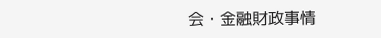会・金融財政事情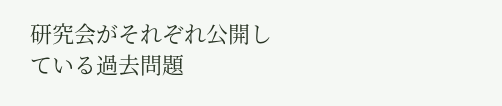研究会がそれぞれ公開している過去問題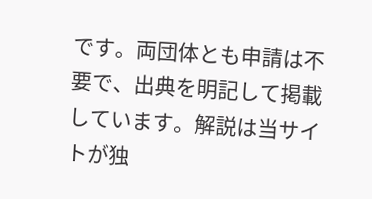です。両団体とも申請は不要で、出典を明記して掲載しています。解説は当サイトが独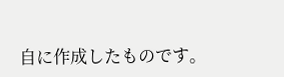自に作成したものです。